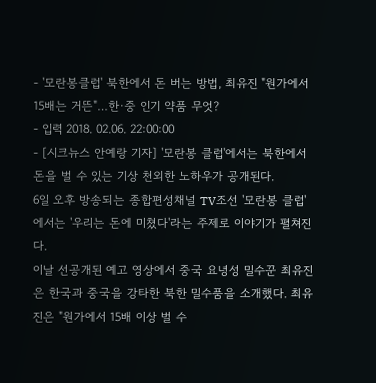- '모란봉클럽' 북한에서 돈 버는 방법, 최유진 "원가에서 15배는 거뜬"…한·중 인기 약품 무엇?
- 입력 2018. 02.06. 22:00:00
- [시크뉴스 안예랑 기자] '모란봉 클럽'에서는 북한에서 돈을 벌 수 있는 기상 천외한 노하우가 공개된다.
6일 오후 방송되는 종합편성채널 TV조선 '모란봉 클럽'에서는 '우리는 돈에 미쳤다'라는 주제로 이야기가 펼쳐진다.
이날 선공개된 예고 영상에서 중국 요녕성 밀수꾼 최유진은 한국과 중국을 강타한 북한 밀수품을 소개했다. 최유진은 "원가에서 15배 이상 벌 수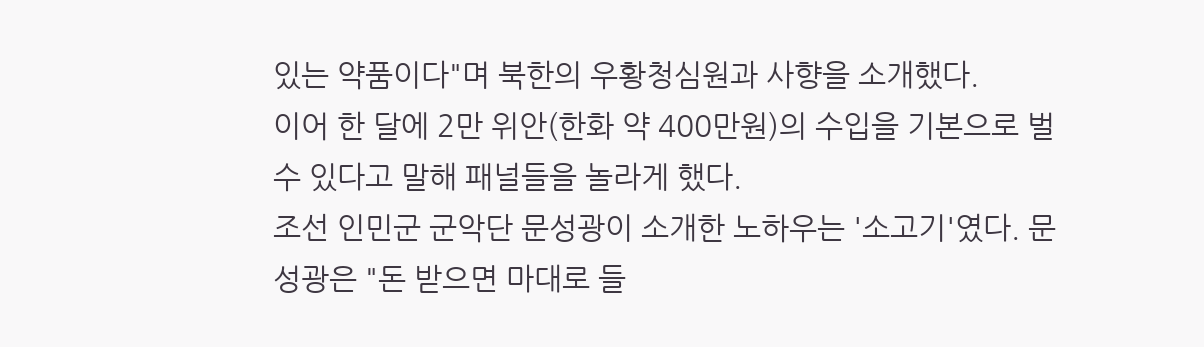있는 약품이다"며 북한의 우황청심원과 사향을 소개했다.
이어 한 달에 2만 위안(한화 약 400만원)의 수입을 기본으로 벌 수 있다고 말해 패널들을 놀라게 했다.
조선 인민군 군악단 문성광이 소개한 노하우는 '소고기'였다. 문성광은 "돈 받으면 마대로 들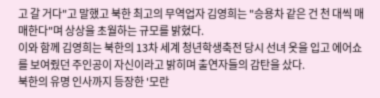고 갈 거다"고 말했고 북한 최고의 무역업자 김영희는 "승용차 같은 건 천 대씩 매매한다"며 상상을 초월하는 규모를 밝혔다.
이와 함께 김영희는 북한의 13차 세계 청년학생축전 당시 선녀 옷을 입고 에어쇼를 보여줬던 주인공이 자신이라고 밝히며 출연자들의 감탄을 샀다.
북한의 유명 인사까지 등장한 '모란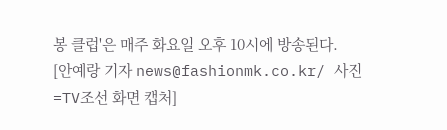봉 클럽'은 매주 화요일 오후 10시에 방송된다.
[안예랑 기자 news@fashionmk.co.kr/ 사진=TV조선 화면 캡처]